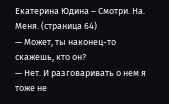Екатерина Юдина – Смотри. На. Меня. (страница 64)
— Может, ты наконец-то скажешь, кто он?
— Нет. И разговаривать о нем я тоже не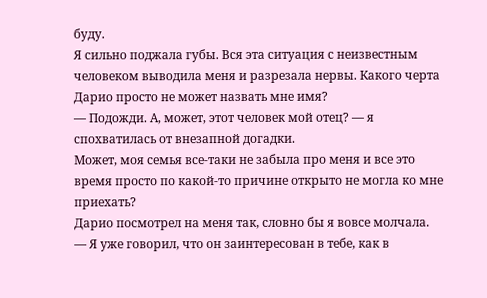буду.
Я сильно поджала губы. Вся эта ситуация с неизвестным человеком выводила меня и разрезала нервы. Какого черта Дарио просто не может назвать мне имя?
— Подожди. А, может, этот человек мой отец? — я спохватилась от внезапной догадки.
Может, моя семья все-таки не забыла про меня и все это время просто по какой-то причине открыто не могла ко мне приехать?
Дарио посмотрел на меня так, словно бы я вовсе молчала.
— Я уже говорил, что он заинтересован в тебе, как в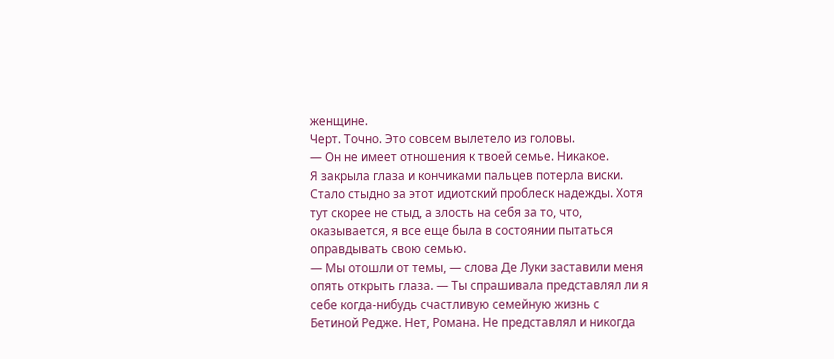женщине.
Черт. Точно. Это совсем вылетело из головы.
— Он не имеет отношения к твоей семье. Никакое.
Я закрыла глаза и кончиками пальцев потерла виски. Стало стыдно за этот идиотский проблеск надежды. Хотя тут скорее не стыд, а злость на себя за то, что, оказывается, я все еще была в состоянии пытаться оправдывать свою семью.
— Мы отошли от темы, — слова Де Луки заставили меня опять открыть глаза. — Ты спрашивала представлял ли я себе когда-нибудь счастливую семейную жизнь с Бетиной Редже. Нет, Романа. Не представлял и никогда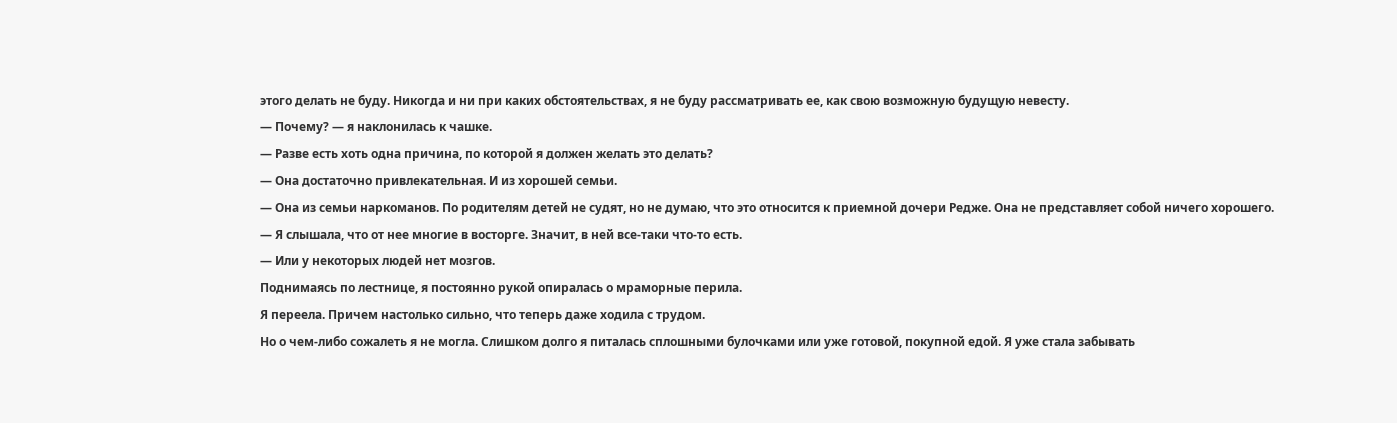этого делать не буду. Никогда и ни при каких обстоятельствах, я не буду рассматривать ее, как свою возможную будущую невесту.
— Почему? — я наклонилась к чашке.
— Разве есть хоть одна причина, по которой я должен желать это делать?
— Она достаточно привлекательная. И из хорошей семьи.
— Она из семьи наркоманов. По родителям детей не судят, но не думаю, что это относится к приемной дочери Редже. Она не представляет собой ничего хорошего.
— Я слышала, что от нее многие в восторге. Значит, в ней все-таки что-то есть.
— Или у некоторых людей нет мозгов.
Поднимаясь по лестнице, я постоянно рукой опиралась о мраморные перила.
Я переела. Причем настолько сильно, что теперь даже ходила с трудом.
Но о чем-либо сожалеть я не могла. Слишком долго я питалась сплошными булочками или уже готовой, покупной едой. Я уже стала забывать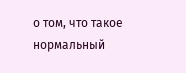о том, что такое нормальный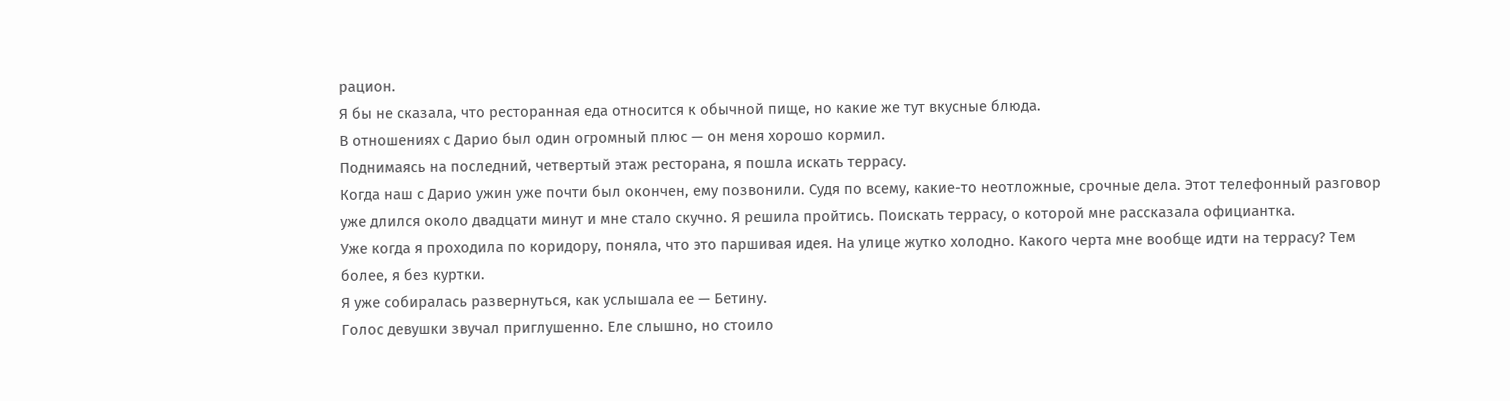рацион.
Я бы не сказала, что ресторанная еда относится к обычной пище, но какие же тут вкусные блюда.
В отношениях с Дарио был один огромный плюс — он меня хорошо кормил.
Поднимаясь на последний, четвертый этаж ресторана, я пошла искать террасу.
Когда наш с Дарио ужин уже почти был окончен, ему позвонили. Судя по всему, какие-то неотложные, срочные дела. Этот телефонный разговор уже длился около двадцати минут и мне стало скучно. Я решила пройтись. Поискать террасу, о которой мне рассказала официантка.
Уже когда я проходила по коридору, поняла, что это паршивая идея. На улице жутко холодно. Какого черта мне вообще идти на террасу? Тем более, я без куртки.
Я уже собиралась развернуться, как услышала ее — Бетину.
Голос девушки звучал приглушенно. Еле слышно, но стоило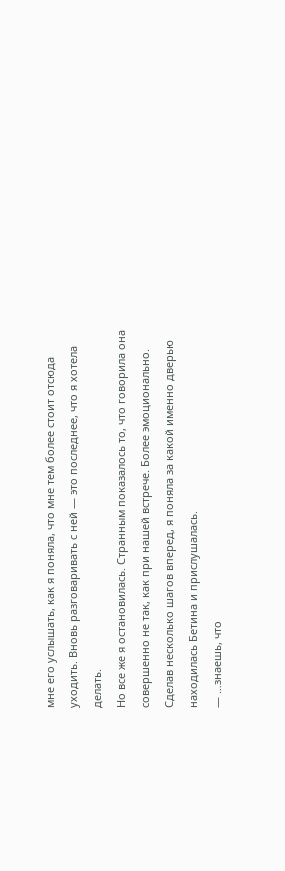мне его услышать, как я поняла, что мне тем более стоит отсюда уходить. Вновь разговаривать с ней — это последнее, что я хотела делать.
Но все же я остановилась. Странным показалось то, что говорила она совершенно не так, как при нашей встрече. Более эмоционально.
Сделав несколько шагов вперед, я поняла за какой именно дверью находилась Бетина и прислушалась.
— …знаешь, что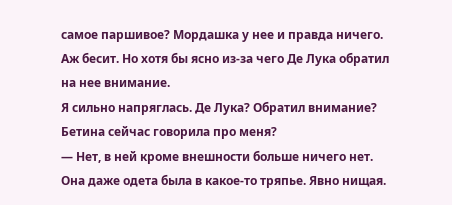самое паршивое? Мордашка у нее и правда ничего. Аж бесит. Но хотя бы ясно из-за чего Де Лука обратил на нее внимание.
Я сильно напряглась. Де Лука? Обратил внимание? Бетина сейчас говорила про меня?
— Нет, в ней кроме внешности больше ничего нет. Она даже одета была в какое-то тряпье. Явно нищая.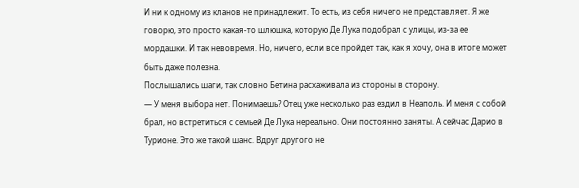И ни к одному из кланов не принадлежит. То есть, из себя ничего не представляет. Я же говорю, это просто какая-то шлюшка, которую Де Лука подобрал с улицы, из-за ее мордашки. И так невовремя. Но, ничего, если все пройдет так, как я хочу, она в итоге может быть даже полезна.
Послышались шаги, так словно Бетина расхаживала из стороны в сторону.
— У меня выбора нет. Понимаешь? Отец уже несколько раз ездил в Неаполь. И меня с собой брал, но встретиться с семьей Де Лука нереально. Они постоянно заняты. А сейчас Дарио в Турионе. Это же такой шанс. Вдруг другого не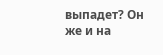выпадет? Он же и на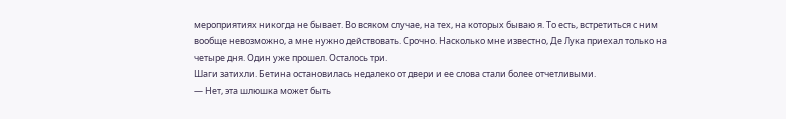мероприятиях никогда не бывает. Во всяком случае, на тех, на которых бываю я. То есть, встретиться с ним вообще невозможно, а мне нужно действовать. Срочно. Насколько мне известно, Де Лука приехал только на четыре дня. Один уже прошел. Осталось три.
Шаги затихли. Бетина остановилась недалеко от двери и ее слова стали более отчетливыми.
— Нет, эта шлюшка может быть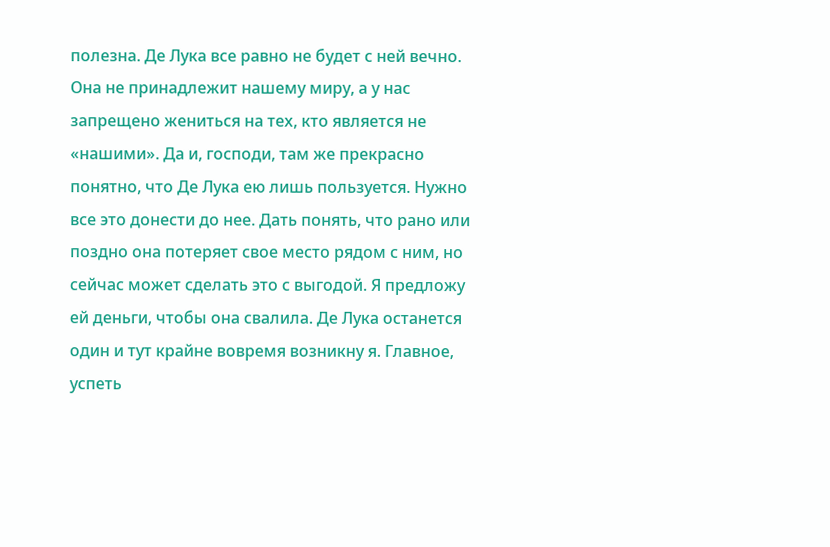полезна. Де Лука все равно не будет с ней вечно. Она не принадлежит нашему миру, а у нас запрещено жениться на тех, кто является не «нашими». Да и, господи, там же прекрасно понятно, что Де Лука ею лишь пользуется. Нужно все это донести до нее. Дать понять, что рано или поздно она потеряет свое место рядом с ним, но сейчас может сделать это с выгодой. Я предложу ей деньги, чтобы она свалила. Де Лука останется один и тут крайне вовремя возникну я. Главное, успеть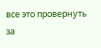все это провернуть за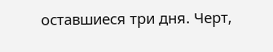оставшиеся три дня. Черт,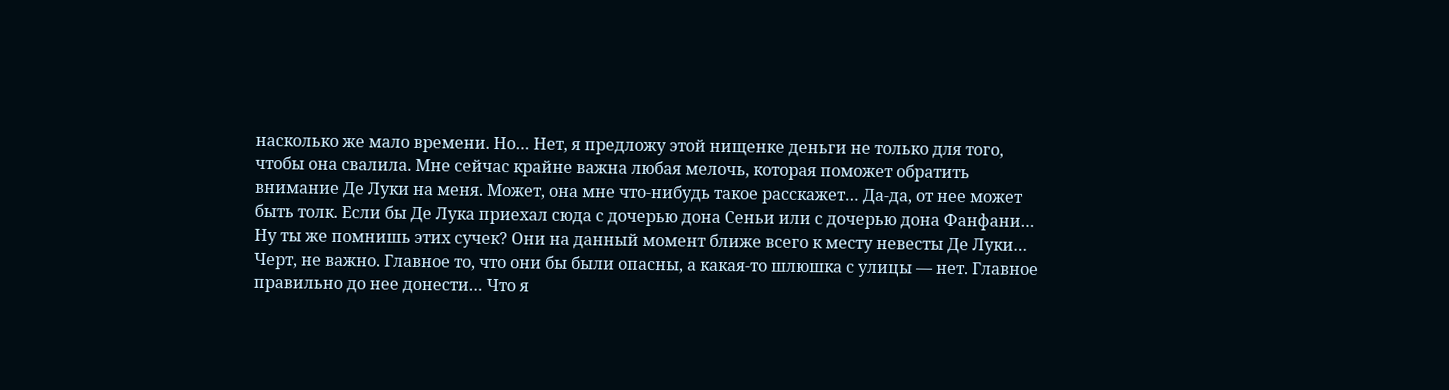насколько же мало времени. Но… Нет, я предложу этой нищенке деньги не только для того, чтобы она свалила. Мне сейчас крайне важна любая мелочь, которая поможет обратить внимание Де Луки на меня. Может, она мне что-нибудь такое расскажет… Да-да, от нее может быть толк. Если бы Де Лука приехал сюда с дочерью дона Сеньи или с дочерью дона Фанфани… Ну ты же помнишь этих сучек? Они на данный момент ближе всего к месту невесты Де Луки… Черт, не важно. Главное то, что они бы были опасны, а какая-то шлюшка с улицы — нет. Главное правильно до нее донести… Что я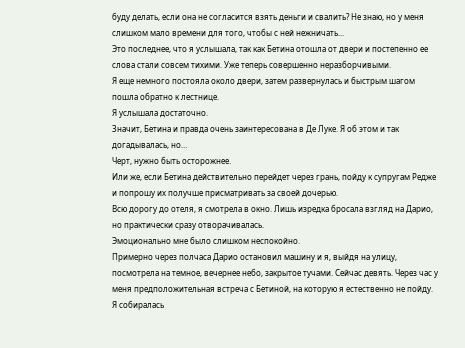буду делать, если она не согласится взять деньги и свалить? Не знаю, но у меня слишком мало времени для того, чтобы с ней нежничать...
Это последнее, что я услышала, так как Бетина отошла от двери и постепенно ее слова стали совсем тихими. Уже теперь совершенно неразборчивыми.
Я еще немного постояла около двери, затем развернулась и быстрым шагом пошла обратно к лестнице.
Я услышала достаточно.
Значит, Бетина и правда очень заинтересована в Де Луке. Я об этом и так догадывалась, но…
Черт, нужно быть осторожнее.
Или же, если Бетина действительно перейдет через грань, пойду к супругам Редже и попрошу их получше присматривать за своей дочерью.
Всю дорогу до отеля, я смотрела в окно. Лишь изредка бросала взгляд на Дарио, но практически сразу отворачивалась.
Эмоционально мне было слишком неспокойно.
Примерно через полчаса Дарио остановил машину и я, выйдя на улицу, посмотрела на темное, вечернее небо, закрытое тучами. Сейчас девять. Через час у меня предположительная встреча с Бетиной, на которую я естественно не пойду.
Я собиралась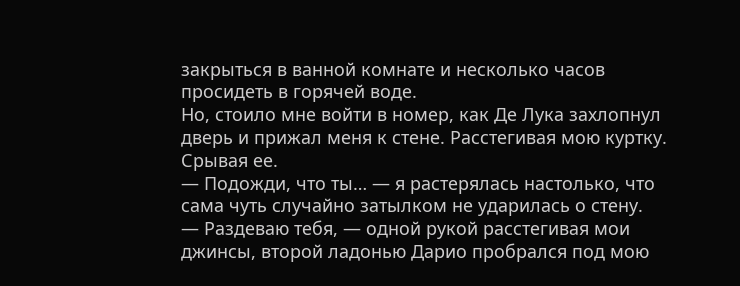закрыться в ванной комнате и несколько часов просидеть в горячей воде.
Но, стоило мне войти в номер, как Де Лука захлопнул дверь и прижал меня к стене. Расстегивая мою куртку. Срывая ее.
— Подожди, что ты… — я растерялась настолько, что сама чуть случайно затылком не ударилась о стену.
— Раздеваю тебя, — одной рукой расстегивая мои джинсы, второй ладонью Дарио пробрался под мою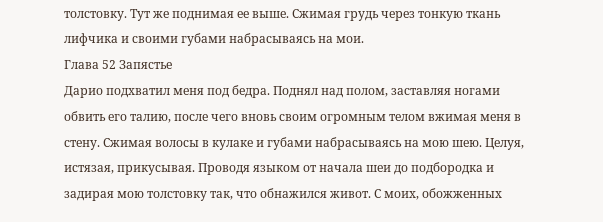толстовку. Тут же поднимая ее выше. Сжимая грудь через тонкую ткань лифчика и своими губами набрасываясь на мои.
Глава 52 Запястье
Дарио подхватил меня под бедра. Поднял над полом, заставляя ногами обвить его талию, после чего вновь своим огромным телом вжимая меня в стену. Сжимая волосы в кулаке и губами набрасываясь на мою шею. Целуя, истязая, прикусывая. Проводя языком от начала шеи до подбородка и задирая мою толстовку так, что обнажился живот. С моих, обожженных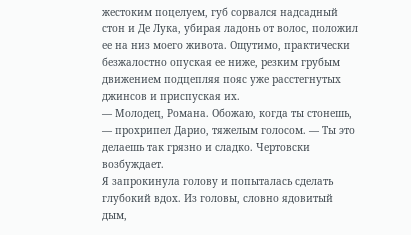жестоким поцелуем, губ сорвался надсадный стон и Де Лука, убирая ладонь от волос, положил ее на низ моего живота. Ощутимо, практически безжалостно опуская ее ниже, резким грубым движением подцепляя пояс уже расстегнутых джинсов и приспуская их.
— Молодец, Романа. Обожаю, когда ты стонешь, — прохрипел Дарио, тяжелым голосом. — Ты это делаешь так грязно и сладко. Чертовски возбуждает.
Я запрокинула голову и попыталась сделать глубокий вдох. Из головы, словно ядовитый дым,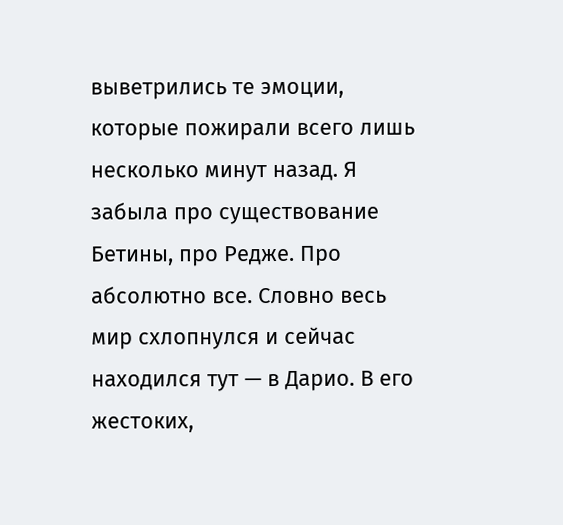выветрились те эмоции, которые пожирали всего лишь несколько минут назад. Я забыла про существование Бетины, про Редже. Про абсолютно все. Словно весь мир схлопнулся и сейчас находился тут — в Дарио. В его жестоких,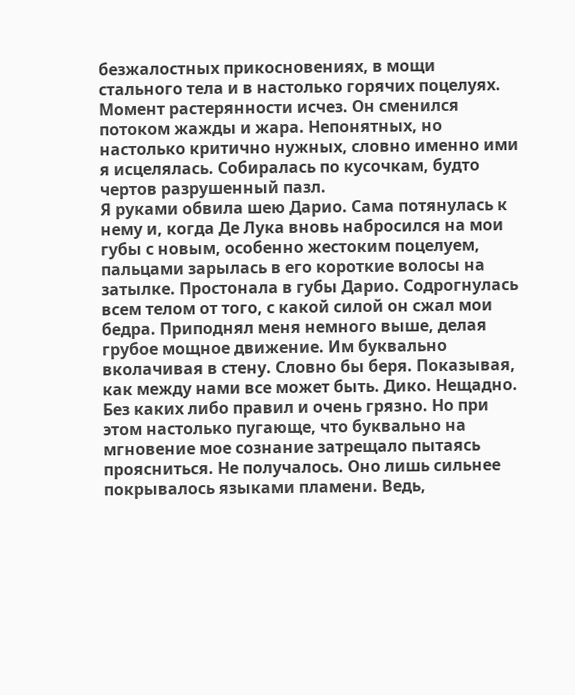безжалостных прикосновениях, в мощи стального тела и в настолько горячих поцелуях.
Момент растерянности исчез. Он сменился потоком жажды и жара. Непонятных, но настолько критично нужных, словно именно ими я исцелялась. Собиралась по кусочкам, будто чертов разрушенный пазл.
Я руками обвила шею Дарио. Сама потянулась к нему и, когда Де Лука вновь набросился на мои губы с новым, особенно жестоким поцелуем, пальцами зарылась в его короткие волосы на затылке. Простонала в губы Дарио. Содрогнулась всем телом от того, с какой силой он сжал мои бедра. Приподнял меня немного выше, делая грубое мощное движение. Им буквально вколачивая в стену. Словно бы беря. Показывая, как между нами все может быть. Дико. Нещадно. Без каких либо правил и очень грязно. Но при этом настолько пугающе, что буквально на мгновение мое сознание затрещало пытаясь проясниться. Не получалось. Оно лишь сильнее покрывалось языками пламени. Ведь,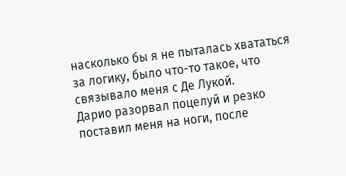насколько бы я не пыталась хвататься за логику, было что-то такое, что связывало меня с Де Лукой.
Дарио разорвал поцелуй и резко поставил меня на ноги, после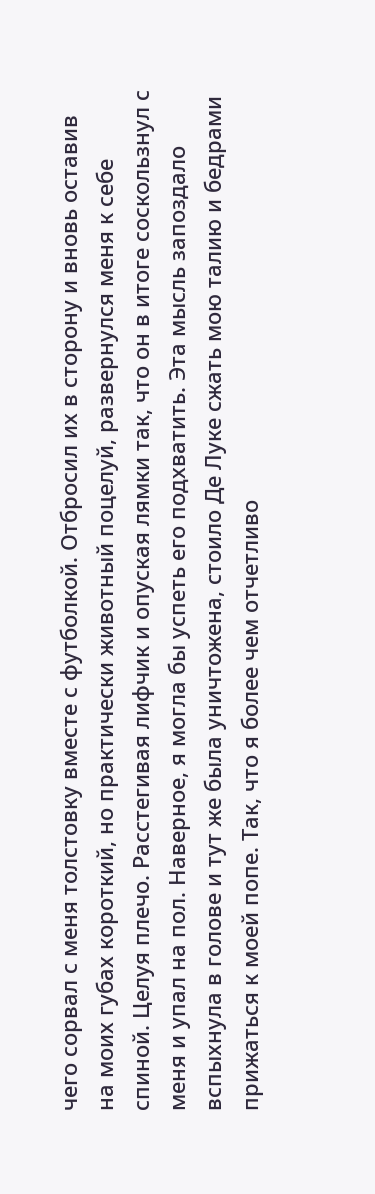чего сорвал с меня толстовку вместе с футболкой. Отбросил их в сторону и вновь оставив на моих губах короткий, но практически животный поцелуй, развернулся меня к себе спиной. Целуя плечо. Расстегивая лифчик и опуская лямки так, что он в итоге соскользнул с меня и упал на пол. Наверное, я могла бы успеть его подхватить. Эта мысль запоздало вспыхнула в голове и тут же была уничтожена, стоило Де Луке сжать мою талию и бедрами прижаться к моей попе. Так, что я более чем отчетливо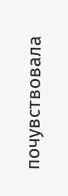почувствовала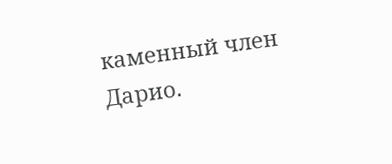каменный член Дарио.